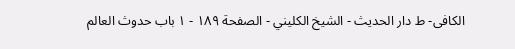الکافی- ط دار الحدیث - الشيخ الكليني - الصفحة ١٨٩ - ١ باب حدوث العالم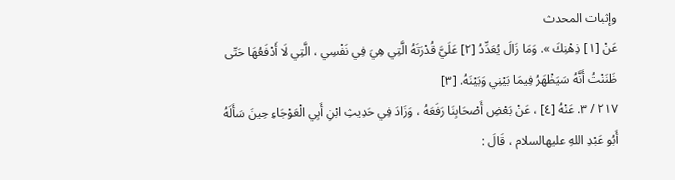وإثبات المحدث
عَنْ [١] ذِهْنِكَ ». وَمَا زَالَ يُعَدِّدُ [٢] عَلَيَّ قُدْرَتَهُ الَّتِي هِيَ فِي نَفْسِي ، الَّتِي لَا أَدْفَعُهَا حَتّى ظَنَنْتُ أَنَّهُ سَيَظْهَرُ فِيمَا بَيْنِي وَبَيْنَهُ. [٣]
٢١٧ / ٣. عَنْهُ [٤] ، عَنْ بَعْضِ أَصْحَابِنَا رَفَعَهُ ، وَزَادَ فِي حَدِيثِ ابْنِ أَبِي الْعَوْجَاءِ حِينَ سَأَلَهُ أَبُو عَبْدِ اللهِ عليهالسلام ، قَالَ :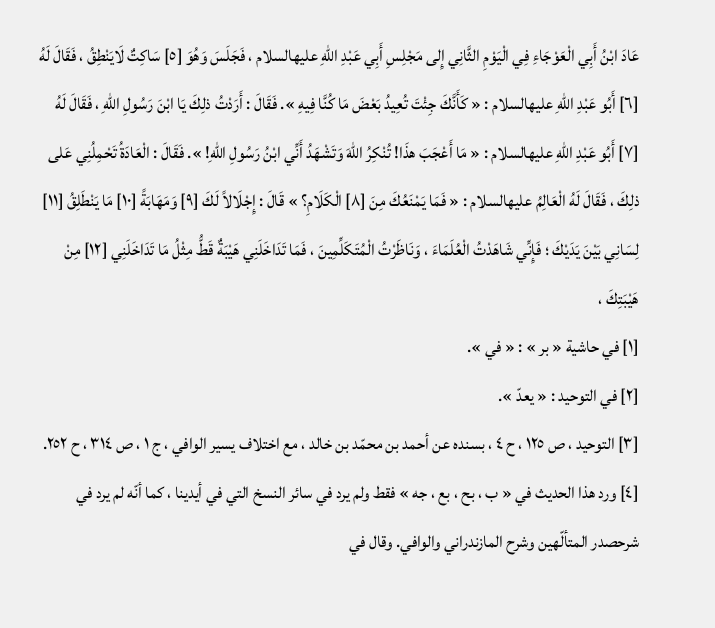عَادَ ابْنُ أَبِي الْعَوْجَاءِ فِي الْيَوْمِ الثَّانِي إِلى مَجْلِسِ أَبِي عَبْدِ اللهِ عليهالسلام ، فَجَلَسَ وَهُوَ [٥] سَاكِتٌ لَايَنْطِقُ ، فَقَالَ لَهُ [٦] أَبُو عَبْدِ اللهِ عليهالسلام : « كَأَنَّكَ جِئْتَ تُعِيدُ بَعْضَ مَا كُنَّا فِيهِ ». فَقَالَ : أَرَدْتُ ذلِكَ يَا ابْنَ رَسُولِ اللهِ ، فَقَالَ لَهُ [٧] أَبُو عَبْدِ اللهِ عليهالسلام : « مَا أَعْجَبَ هذَا! تُنْكِرُ اللهَ وَتَشْهَدُ أَنِّي ابْنُ رَسُولِ اللهِ! ». فَقَالَ : الْعَادَةُ تَحْمِلُنِي عَلى ذلِكَ ، فَقَالَ لَهُ الْعَالِمُ عليهالسلام : « فَمَا يَمْنَعُكَ مِنَ [٨] الْكَلَامِ؟ » قَالَ : إِجْلَالاً لَكَ [٩] وَمَهَابَةً [١٠] مَا يَنْطَلِقُ [١١] لِسَانِي بَيْنَ يَدَيْكَ ؛ فَإِنِّي شَاهَدْتُ الْعُلَمَاءَ ، وَنَاظَرْتُ الْمُتَكَلِّمِينَ ، فَمَا تَدَاخَلَنِي هَيْبَةٌ قَطُّ مِثْلُ مَا تَدَاخَلَنِي [١٢] مِنْ هَيْبَتِكَ ،
[١] في حاشية « بر » : « في ».
[٢] في التوحيد : « يعدّ ».
[٣] التوحيد ، ص ١٢٥ ، ح ٤ ، بسنده عن أحمد بن محمّد بن خالد ، مع اختلاف يسير الوافي ، ج ١ ، ص ٣١٤ ، ح ٢٥٢.
[٤] ورد هذا الحديث في « ب ، بح ، بع ، جه » فقط ولم يرد في سائر النسخ التي في أيدينا ، كما أنّه لم يرد في شرحصدر المتألّهين وشرح المازندراني والوافي. وقال في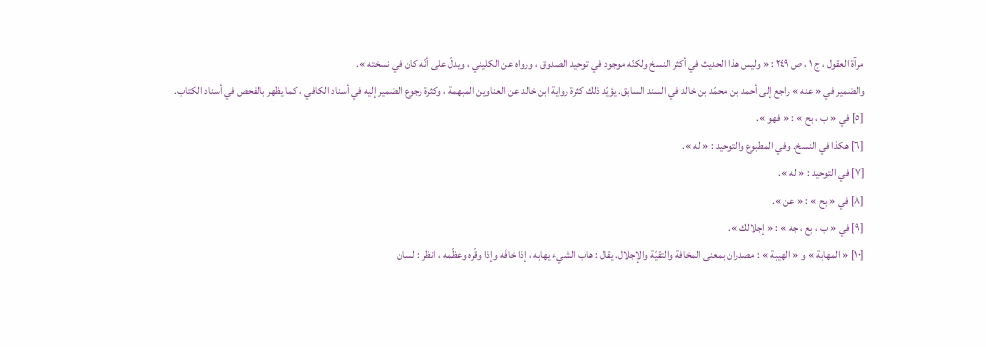مرآة العقول ، ج ١ ، ص ٢٤٩ : « وليس هذا الحديث في أكثر النسخ ولكنّه موجود في توحيد الصدوق ، ورواه عن الكليني ، ويدلّ على أنّه كان في نسخته ».
والضمير في « عنه » راجع إلى أحمد بن محمّد بن خالد في السند السابق. يؤيّد ذلك كثرة رواية ابن خالد عن العناوين المبهمة ، وكثرة رجوع الضمير إليه في أسناد الكافي ، كما يظهر بالفحص في أسناد الكتاب.
[٥] في « ب ، بح » : « فهو ».
[٦] هكذا في النسخ. وفي المطبوع والتوحيد : « له ».
[٧] في التوحيد : « له ».
[٨] في « بح » : « عن ».
[٩] في « ب ، بع ، جه » : « إجلالك ».
[١٠] « المهابة » و « الهيبة » : مصدران بمعنى المخافة والتقيّة والإجلال. يقال : هاب الشيء يهابه ، إذا خافَه وإذا وقّره وعظّمه ، انظر : لسان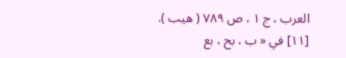العرب ، ج ١ ، ص ٧٨٩ ( هيب ).
[١١] في « ب ، بح ، بع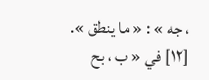، جه » : « ما ينطق ».
[١٢] في « ب ، بح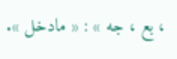، بع ، جه » : « مادخل ».